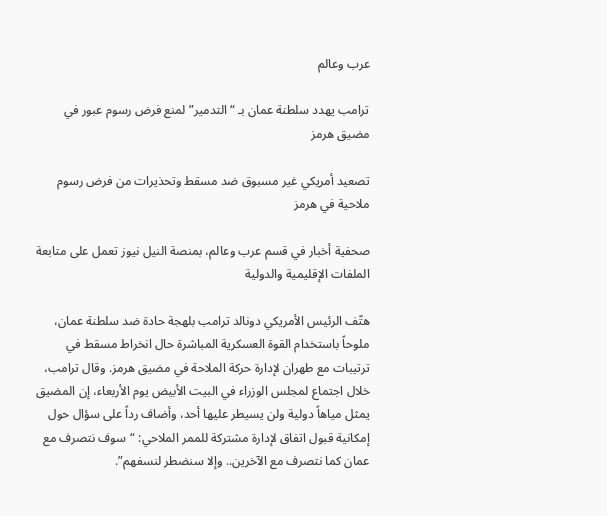عرب وعالم

ترامب يهدد سلطنة عمان بـ “التدمير” لمنع فرض رسوم عبور في مضيق هرمز

تصعيد أمريكي غير مسبوق ضد مسقط وتحذيرات من فرض رسوم ملاحية في هرمز

صحفية أخبار في قسم عرب وعالم، بمنصة النيل نيوز تعمل على متابعة الملفات الإقليمية والدولية

هتّف الرئيس الأمريكي دونالد ترامب بلهجة حادة ضد سلطنة عمان، ملوحاً باستخدام القوة العسكرية المباشرة حال انخراط مسقط في ترتيبات مع طهران لإدارة حركة الملاحة في مضيق هرمز. وقال ترامب، خلال اجتماع لمجلس الوزراء في البيت الأبيض يوم الأربعاء، إن المضيق يمثل مياهاً دولية ولن يسيطر عليها أحد، وأضاف رداً على سؤال حول إمكانية قبول اتفاق لإدارة مشتركة للممر الملاحي: “سوف نتصرف مع عمان كما نتصرف مع الآخرين.. وإلا سنضطر لنسفهم”.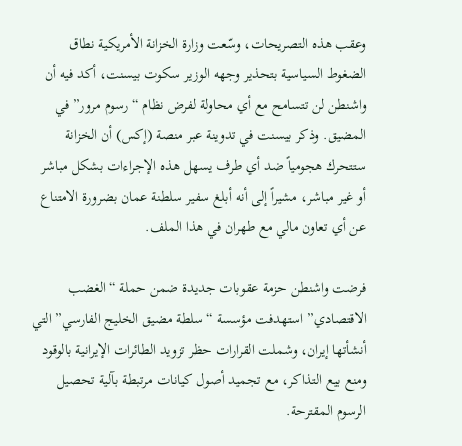وعقب هذه التصريحات، وسّعت وزارة الخزانة الأمريكية نطاق الضغوط السياسية بتحذير وجهه الوزير سكوت بيسنت، أكد فيه أن واشنطن لن تتسامح مع أي محاولة لفرض نظام “رسوم مرور” في المضيق. وذكر بيسنت في تدوينة عبر منصة (إكس) أن الخزانة ستتحرك هجومياً ضد أي طرف يسهل هذه الإجراءات بشكل مباشر أو غير مباشر، مشيراً إلى أنه أبلغ سفير سلطنة عمان بضرورة الامتناع عن أي تعاون مالي مع طهران في هذا الملف.

فرضت واشنطن حزمة عقوبات جديدة ضمن حملة “الغضب الاقتصادي” استهدفت مؤسسة “سلطة مضيق الخليج الفارسي” التي أنشأتها إيران، وشملت القرارات حظر تزويد الطائرات الإيرانية بالوقود ومنع بيع التذاكر، مع تجميد أصول كيانات مرتبطة بآلية تحصيل الرسوم المقترحة.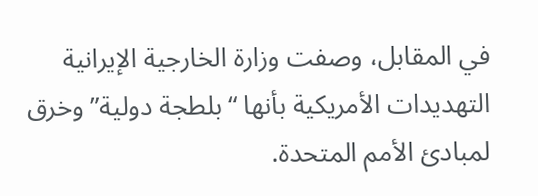في المقابل، وصفت وزارة الخارجية الإيرانية التهديدات الأمريكية بأنها “بلطجة دولية” وخرق لمبادئ الأمم المتحدة.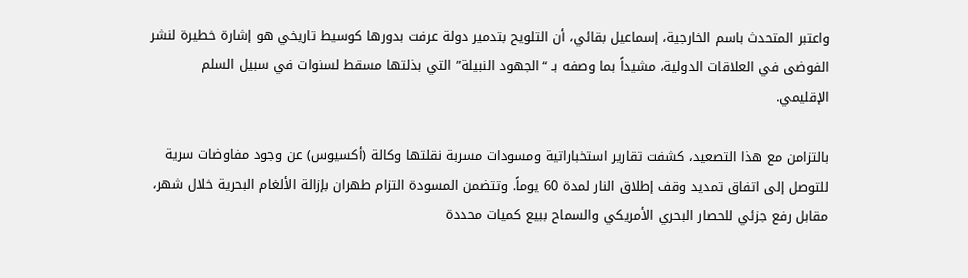واعتبر المتحدث باسم الخارجية، إسماعيل بقائي، أن التلويح بتدمير دولة عرفت بدورها كوسيط تاريخي هو إشارة خطيرة لنشر الفوضى في العلاقات الدولية، مشيداً بما وصفه بـ “الجهود النبيلة” التي بذلتها مسقط لسنوات في سبيل السلم الإقليمي.

بالتزامن مع هذا التصعيد، كشفت تقارير استخباراتية ومسودات مسربة نقلتها وكالة (أكسيوس) عن وجود مفاوضات سرية للتوصل إلى اتفاق تمديد وقف إطلاق النار لمدة 60 يوماً. وتتضمن المسودة التزام طهران بإزالة الألغام البحرية خلال شهر، مقابل رفع جزئي للحصار البحري الأمريكي والسماح ببيع كميات محددة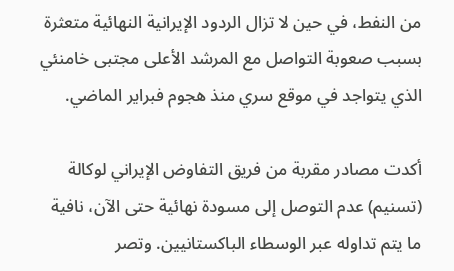من النفط، في حين لا تزال الردود الإيرانية النهائية متعثرة بسبب صعوبة التواصل مع المرشد الأعلى مجتبى خامنئي الذي يتواجد في موقع سري منذ هجوم فبراير الماضي.

أكدت مصادر مقربة من فريق التفاوض الإيراني لوكالة (تسنيم) عدم التوصل إلى مسودة نهائية حتى الآن، نافية ما يتم تداوله عبر الوسطاء الباكستانيين. وتصر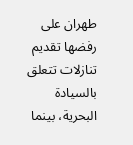طهران على رفضها تقديم تنازلات تتعلق بالسيادة البحرية، بينما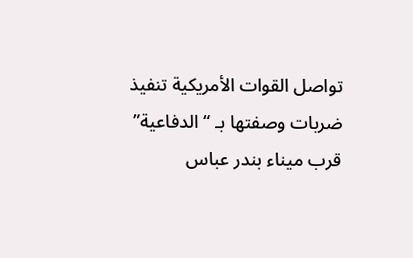تواصل القوات الأمريكية تنفيذ ضربات وصفتها بـ “الدفاعية” قرب ميناء بندر عباس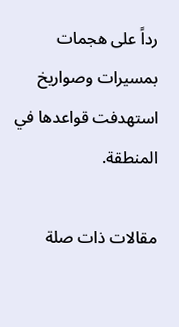رداً على هجمات بمسيرات وصواريخ استهدفت قواعدها في المنطقة.

مقالات ذات صلة